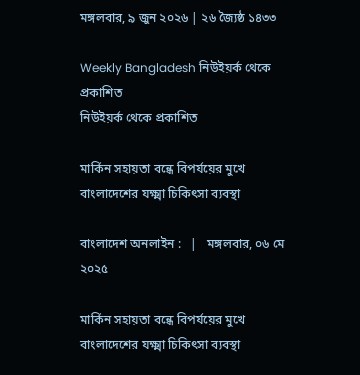মঙ্গলবার, ৯ জুন ২০২৬ | ২৬ জ্যৈষ্ঠ ১৪৩৩

Weekly Bangladesh নিউইয়র্ক থেকে প্রকাশিত
নিউইয়র্ক থেকে প্রকাশিত

মার্কিন সহায়তা বন্ধে বিপর্যয়ের মুখে বাংলাদেশের যক্ষ্মা চিকিৎসা ব্যবস্থা

বাংলাদেশ অনলাইন :   |   মঙ্গলবার, ০৬ মে ২০২৫

মার্কিন সহায়তা বন্ধে বিপর্যয়ের মুখে বাংলাদেশের যক্ষ্মা চিকিৎসা ব্যবস্থা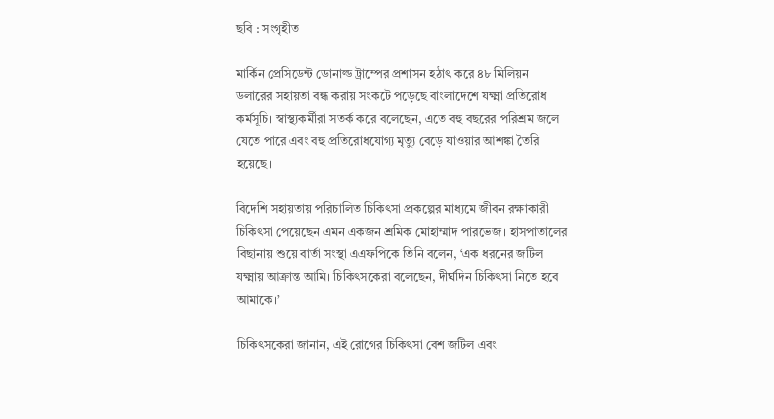ছবি : সংগৃহীত

মার্কিন প্রেসিডেন্ট ডোনাল্ড ট্রাম্পের প্রশাসন হঠাৎ করে ৪৮ মিলিয়ন ডলারের সহায়তা বন্ধ করায় সংকটে পড়েছে বাংলাদেশে যক্ষ্মা প্রতিরোধ কর্মসূচি। স্বাস্থ্যকর্মীরা সতর্ক করে বলেছেন, এতে বহু বছরের পরিশ্রম জলে যেতে পারে এবং বহু প্রতিরোধযোগ্য মৃত্যু বেড়ে যাওয়ার আশঙ্কা তৈরি হয়েছে।

বিদেশি সহায়তায় পরিচালিত চিকিৎসা প্রকল্পের মাধ্যমে জীবন রক্ষাকারী চিকিৎসা পেয়েছেন এমন একজন শ্রমিক মোহাম্মাদ পারভেজ। হাসপাতালের বিছানায় শুয়ে বার্তা সংস্থা এএফপিকে তিনি বলেন, ‘এক ধরনের জটিল যক্ষ্মায় আক্রান্ত আমি। চিকিৎসকেরা বলেছেন, দীর্ঘদিন চিকিৎসা নিতে হবে আমাকে।’

চিকিৎসকেরা জানান, এই রোগের চিকিৎসা বেশ জটিল এবং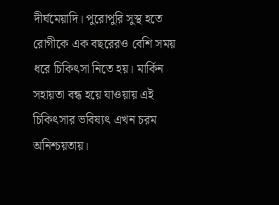দীর্ঘমেয়াদি। পুরোপুরি সুস্থ হতে রোগীকে এক বছরেরও বেশি সময় ধরে চিকিৎসা নিতে হয়। মার্কিন সহায়তা বন্ধ হয়ে যাওয়ায় এই চিকিৎসার ভবিষ্যৎ এখন চরম অনিশ্চয়তায়।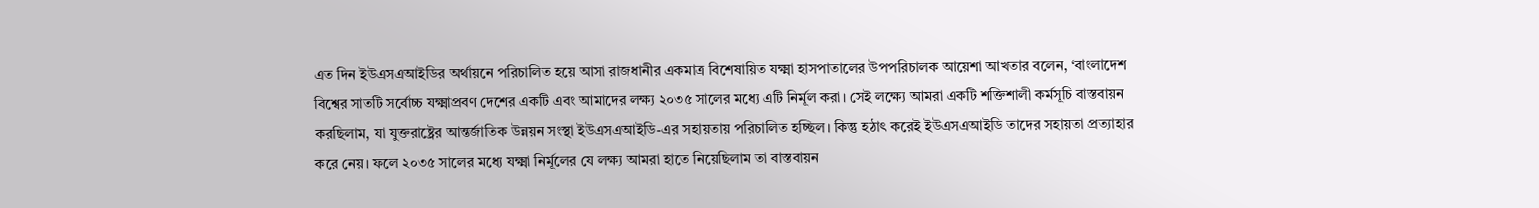এত দিন ইউএসএআইডির অর্থায়নে পরিচালিত হয়ে আসা রাজধানীর একমাত্র বিশেষায়িত যক্ষ্মা হাসপাতালের উপপরিচালক আয়েশা আখতার বলেন, ‘বাংলাদেশ বিশ্বের সাতটি সর্বোচ্চ যক্ষ্মাপ্রবণ দেশের একটি এবং আমাদের লক্ষ্য ২০৩৫ সালের মধ্যে এটি নির্মূল করা। সেই লক্ষ্যে আমরা একটি শক্তিশালী কর্মসূচি বাস্তবায়ন করছিলাম, যা যুক্তরাষ্ট্রের আন্তর্জাতিক উন্নয়ন সংস্থা ইউএসএআইডি-এর সহায়তায় পরিচালিত হচ্ছিল। কিন্তু হঠাৎ করেই ইউএসএআইডি তাদের সহায়তা প্রত্যাহার করে নেয়। ফলে ২০৩৫ সালের মধ্যে যক্ষ্মা নির্মূলের যে লক্ষ্য আমরা হাতে নিয়েছিলাম তা বাস্তবায়ন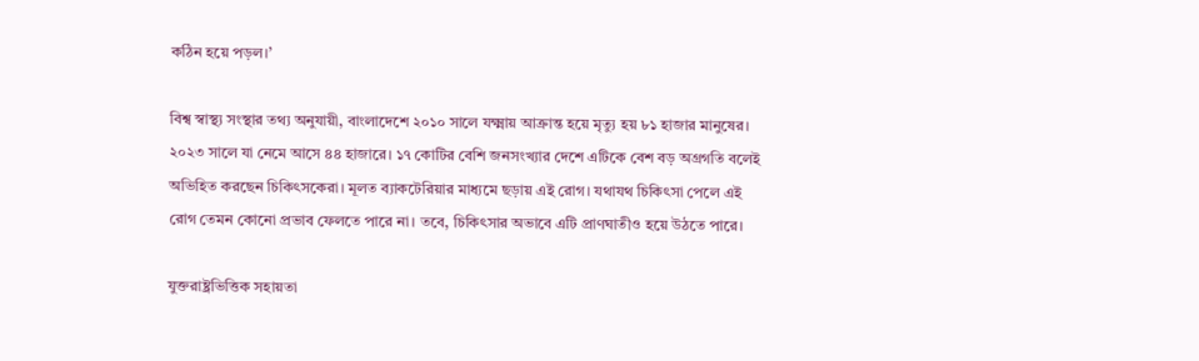কঠিন হয়ে পড়ল।’

বিশ্ব স্বাস্থ্য সংস্থার তথ্য অনুযায়ী, বাংলাদেশে ২০১০ সালে যক্ষ্মায় আক্রান্ত হয়ে মৃত্যু হয় ৮১ হাজার মানুষের। ২০২৩ সালে যা নেমে আসে ৪৪ হাজারে। ১৭ কোটির বেশি জনসংখ্যার দেশে এটিকে বেশ বড় অগ্রগতি বলেই অভিহিত করছেন চিকিৎসকেরা। মূলত ব্যাকটেরিয়ার মাধ্যমে ছড়ায় এই রোগ। যথাযথ চিকিৎসা পেলে এই রোগ তেমন কোনো প্রভাব ফেলতে পারে না। তবে, চিকিৎসার অভাবে এটি প্রাণঘাতীও হয়ে উঠতে পারে।

যুক্তরাষ্ট্রভিত্তিক সহায়তা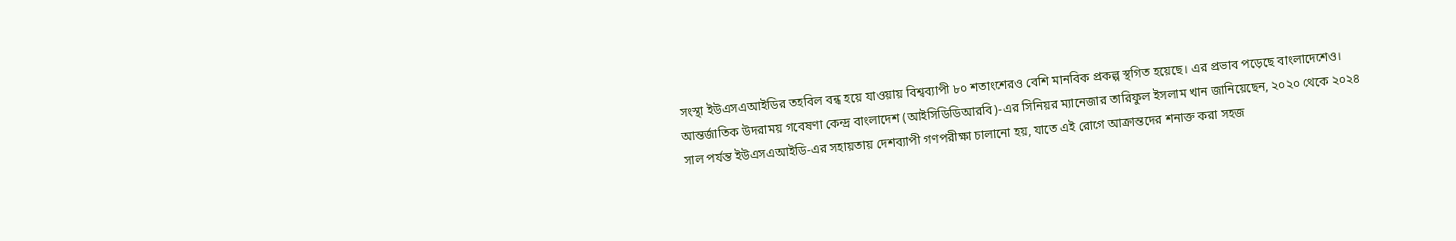সংস্থা ইউএসএআইডির তহবিল বন্ধ হয়ে যাওয়ায় বিশ্বব্যাপী ৮০ শতাংশেরও বেশি মানবিক প্রকল্প স্থগিত হয়েছে। এর প্রভাব পড়েছে বাংলাদেশেও। আন্তর্জাতিক উদরাময় গবেষণা কেন্দ্র বাংলাদেশ (আইসিডিডিআরবি)-এর সিনিয়র ম্যানেজার তারিফুল ইসলাম খান জানিয়েছেন, ২০২০ থেকে ২০২৪ সাল পর্যন্ত ইউএসএআইডি-এর সহায়তায় দেশব্যাপী গণপরীক্ষা চালানো হয়, যাতে এই রোগে আক্রান্তদের শনাক্ত করা সহজ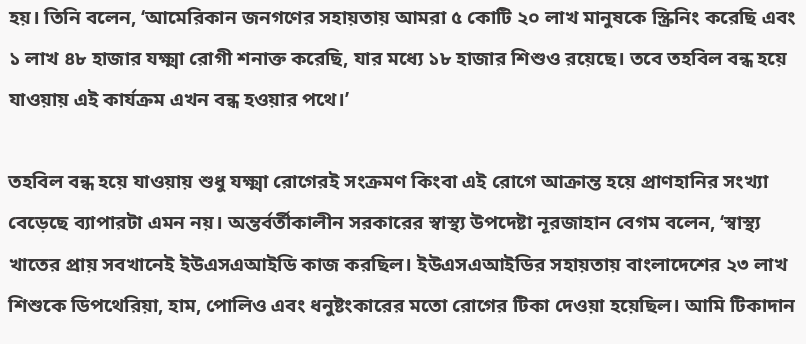হয়। তিনি বলেন, ‘আমেরিকান জনগণের সহায়তায় আমরা ৫ কোটি ২০ লাখ মানুষকে স্ক্রিনিং করেছি এবং ১ লাখ ৪৮ হাজার যক্ষ্মা রোগী শনাক্ত করেছি, যার মধ্যে ১৮ হাজার শিশুও রয়েছে। তবে তহবিল বন্ধ হয়ে যাওয়ায় এই কার্যক্রম এখন বন্ধ হওয়ার পথে।’

তহবিল বন্ধ হয়ে যাওয়ায় শুধু যক্ষ্মা রোগেরই সংক্রমণ কিংবা এই রোগে আক্রান্ত হয়ে প্রাণহানির সংখ্যা বেড়েছে ব্যাপারটা এমন নয়। অন্তর্বর্তীকালীন সরকারের স্বাস্থ্য উপদেষ্টা নূরজাহান বেগম বলেন, ‘স্বাস্থ্য খাতের প্রায় সবখানেই ইউএসএআইডি কাজ করছিল। ইউএসএআইডির সহায়তায় বাংলাদেশের ২৩ লাখ শিশুকে ডিপথেরিয়া, হাম, পোলিও এবং ধনুষ্টংকারের মতো রোগের টিকা দেওয়া হয়েছিল। আমি টিকাদান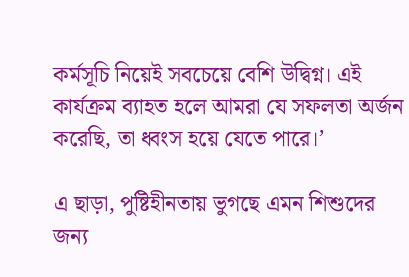কর্মসূচি নিয়েই সবচেয়ে বেশি উদ্বিগ্ন। এই কার্যক্রম ব্যাহত হলে আমরা যে সফলতা অর্জন করেছি, তা ধ্বংস হয়ে যেতে পারে।’

এ ছাড়া, পুষ্টিহীনতায় ভুগছে এমন শিশুদের জন্য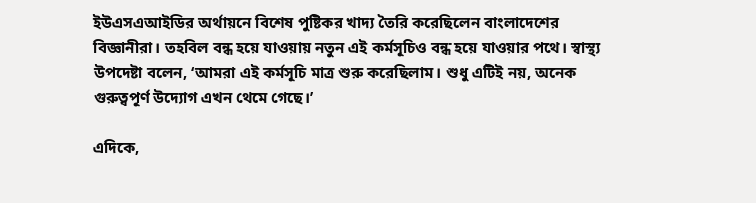ইউএসএআইডির অর্থায়নে বিশেষ পুষ্টিকর খাদ্য তৈরি করেছিলেন বাংলাদেশের বিজ্ঞানীরা। তহবিল বন্ধ হয়ে যাওয়ায় নতুন এই কর্মসূচিও বন্ধ হয়ে যাওয়ার পথে। স্বাস্থ্য উপদেষ্টা বলেন, ‘আমরা এই কর্মসূচি মাত্র শুরু করেছিলাম। শুধু এটিই নয়, অনেক গুরুত্বপূর্ণ উদ্যোগ এখন থেমে গেছে।’

এদিকে,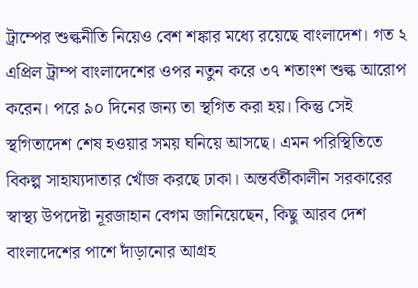ট্রাম্পের শুল্কনীতি নিয়েও বেশ শঙ্কার মধ্যে রয়েছে বাংলাদেশ। গত ২ এপ্রিল ট্রাম্প বাংলাদেশের ওপর নতুন করে ৩৭ শতাংশ শুল্ক আরোপ করেন। পরে ৯০ দিনের জন্য তা স্থগিত করা হয়। কিন্তু সেই স্থগিতাদেশ শেষ হওয়ার সময় ঘনিয়ে আসছে। এমন পরিস্থিতিতে বিকল্প সাহায্যদাতার খোঁজ করছে ঢাকা। অন্তর্বর্তীকালীন সরকারের স্বাস্থ্য উপদেষ্টা নূরজাহান বেগম জানিয়েছেন, কিছু আরব দেশ বাংলাদেশের পাশে দাঁড়ানোর আগ্রহ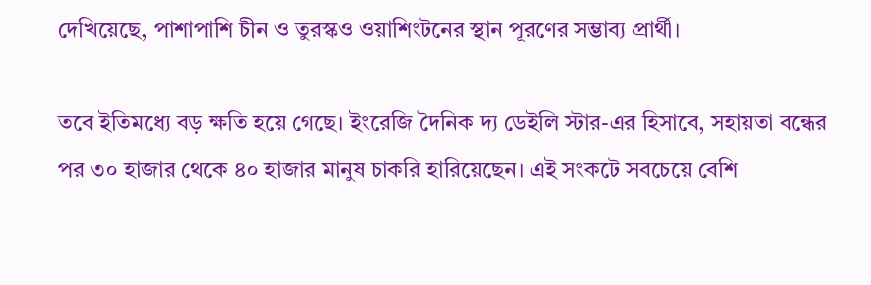দেখিয়েছে, পাশাপাশি চীন ও তুরস্কও ওয়াশিংটনের স্থান পূরণের সম্ভাব্য প্রার্থী।

তবে ইতিমধ্যে বড় ক্ষতি হয়ে গেছে। ইংরেজি দৈনিক দ্য ডেইলি স্টার-এর হিসাবে, সহায়তা বন্ধের পর ৩০ হাজার থেকে ৪০ হাজার মানুষ চাকরি হারিয়েছেন। এই সংকটে সবচেয়ে বেশি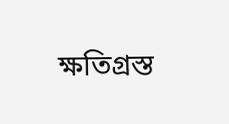ক্ষতিগ্রস্ত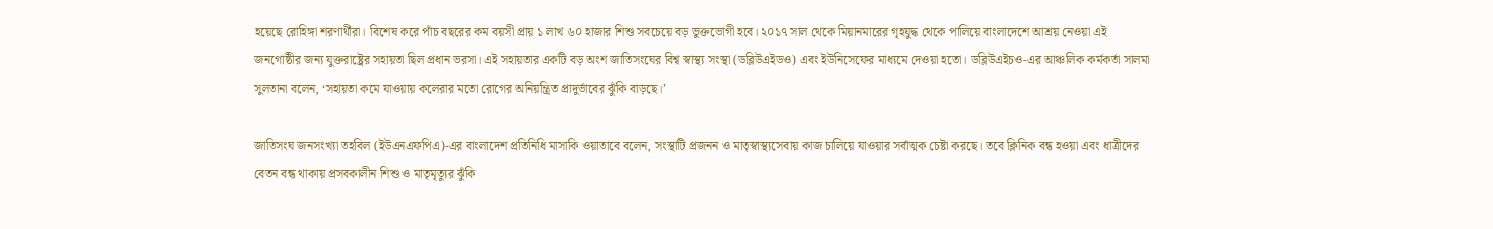হয়েছে রোহিঙ্গা শরণার্থীরা। বিশেষ করে পাঁচ বছরের কম বয়সী প্রায় ১ লাখ ৬০ হাজার শিশু সবচেয়ে বড় ভুক্তভোগী হবে। ২০১৭ সাল থেকে মিয়ানমারের গৃহযুদ্ধ থেকে পালিয়ে বাংলাদেশে আশ্রয় নেওয়া এই জনগোষ্ঠীর জন্য যুক্তরাষ্ট্রের সহায়তা ছিল প্রধান ভরসা। এই সহায়তার একটি বড় অংশ জাতিসংঘের বিশ্ব স্বাস্থ্য সংস্থা (ডব্লিউএইডও) এবং ইউনিসেফের মাধ্যমে দেওয়া হতো। ডব্লিউএইচও-এর আঞ্চলিক কর্মকর্তা সালমা সুলতানা বলেন, ‘সহায়তা কমে যাওয়ায় কলেরার মতো রোগের অনিয়ন্ত্রিত প্রাদুর্ভাবের ঝুঁকি বাড়ছে।’

জাতিসংঘ জনসংখ্যা তহবিল (ইউএনএফপিএ)-এর বাংলাদেশ প্রতিনিধি মাসাকি ওয়াতাবে বলেন, সংস্থাটি প্রজনন ও মাতৃস্বাস্থ্যসেবায় কাজ চালিয়ে যাওয়ার সর্বাত্মক চেষ্টা করছে। তবে ক্লিনিক বন্ধ হওয়া এবং ধাত্রীদের বেতন বন্ধ থাকায় প্রসবকালীন শিশু ও মাতৃমৃত্যুর ঝুঁকি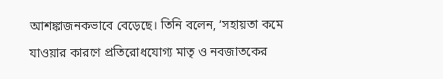আশঙ্কাজনকভাবে বেড়েছে। তিনি বলেন, ‘সহায়তা কমে যাওয়ার কারণে প্রতিরোধযোগ্য মাতৃ ও নবজাতকের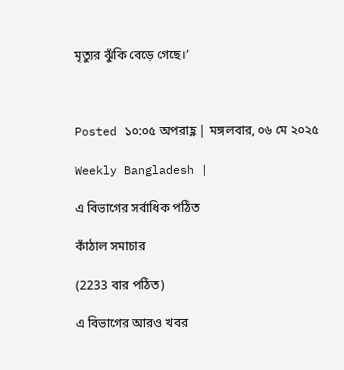মৃত্যুর ঝুঁকি বেড়ে গেছে।’



Posted ১০:০৫ অপরাহ্ণ | মঙ্গলবার, ০৬ মে ২০২৫

Weekly Bangladesh |

এ বিভাগের সর্বাধিক পঠিত

কাঁঠাল সমাচার

(2233 বার পঠিত)

এ বিভাগের আরও খবর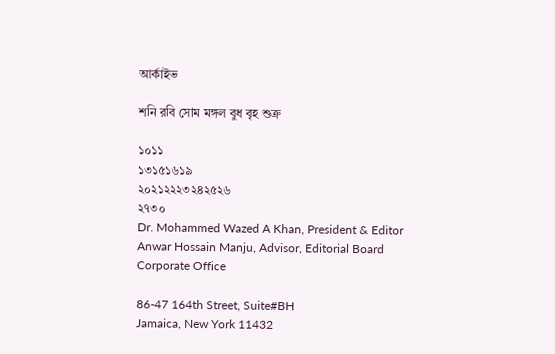আর্কাইভ

শনি রবি সোম মঙ্গল বুধ বৃহ শুক্র

১০১১
১৩১৫১৬১৯
২০২১২২২৩২৪২৫২৬
২৭৩০
Dr. Mohammed Wazed A Khan, President & Editor
Anwar Hossain Manju, Advisor, Editorial Board
Corporate Office

86-47 164th Street, Suite#BH
Jamaica, New York 11432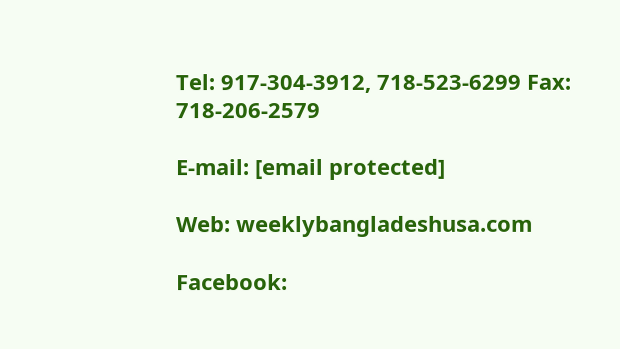Tel: 917-304-3912, 718-523-6299 Fax: 718-206-2579

E-mail: [email protected]

Web: weeklybangladeshusa.com

Facebook: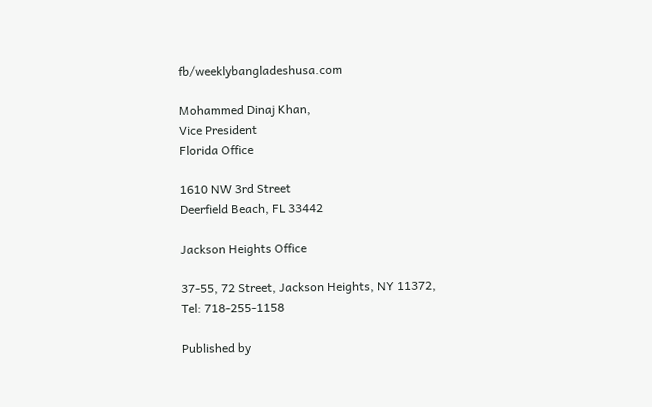fb/weeklybangladeshusa.com

Mohammed Dinaj Khan,
Vice President
Florida Office

1610 NW 3rd Street
Deerfield Beach, FL 33442

Jackson Heights Office

37-55, 72 Street, Jackson Heights, NY 11372, Tel: 718-255-1158

Published by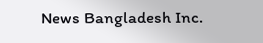News Bangladesh Inc.